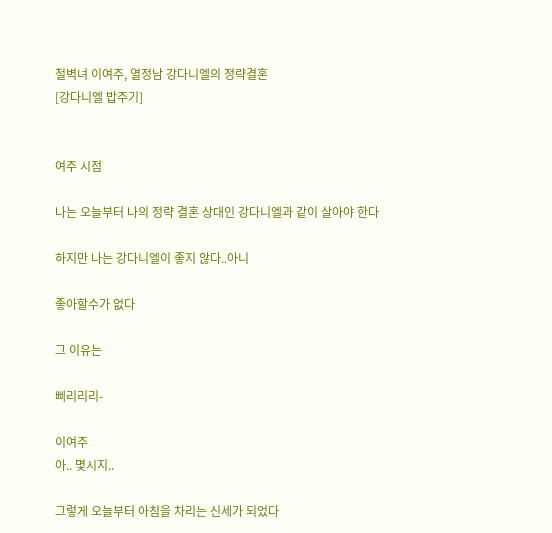철벽녀 이여주, 열정남 강다니엘의 정략결혼
[강다니엘 밥주기]


여주 시점

나는 오늘부터 나의 정략 결혼 상대인 강다니엘과 같이 살아야 한다

하지만 나는 강다니엘이 좋지 않다..아니

좋아할수가 없다

그 이유는

삐리리리-

이여주
아.. 몇시지..

그렇게 오늘부터 아침을 차리는 신세가 되었다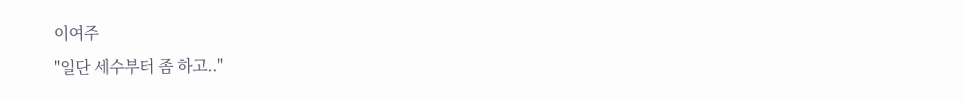이여주
"일단 세수부터 좀 하고.."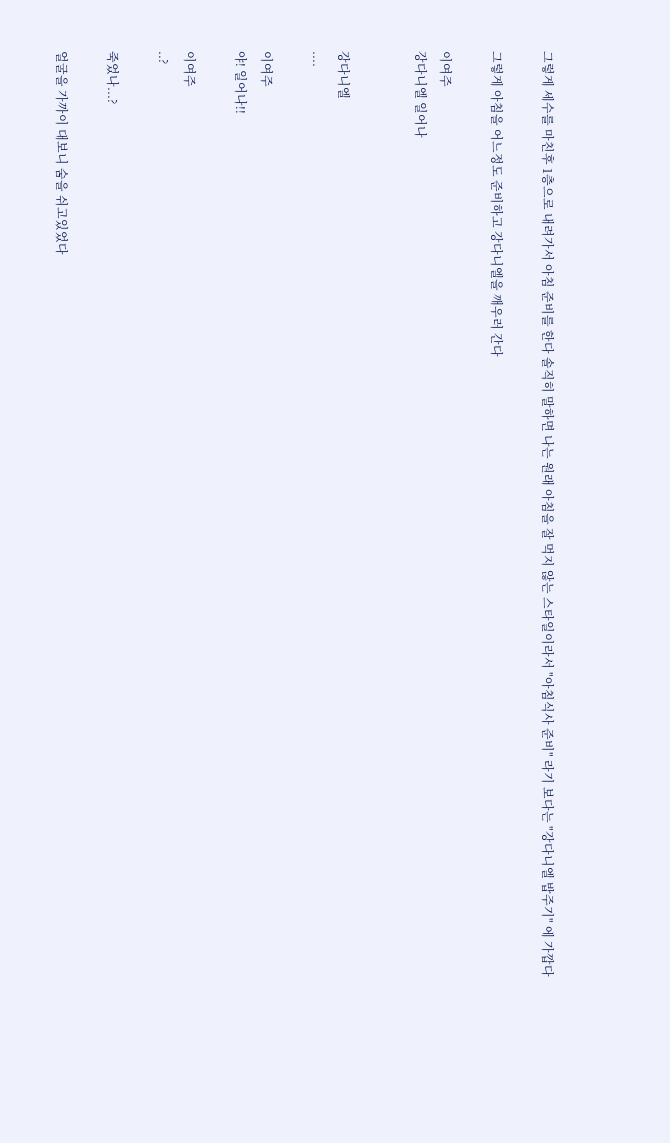그렇게 세수를 마친후 1층으로 내려가서 아침 준비를 한다 솔직히 말하면 나는 원래 아침을 잘 먹지 않는 스타일이라서 "아침식사 준비" 라기 보다는 "강다니엘 밥주기" 에 가깝다

그렇게 아침을 어느정도 준비하고 강다니엘을 깨우러 간다

이여주
강다니엘 일어나


강다니엘
....

이여주
야! 일어나!!

이여주
..?

죽었나...?

얼굴을 가까이 대보니 숨을 쉬고있었다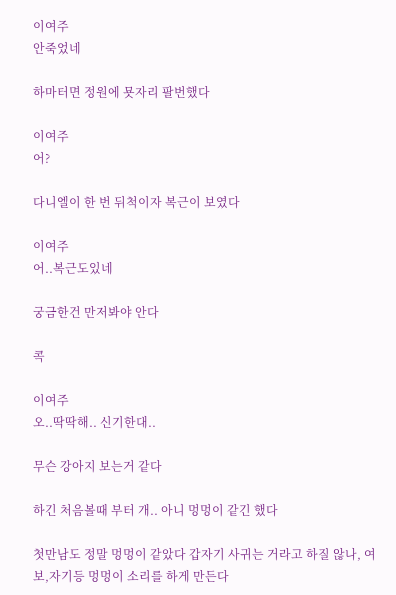이여주
안죽었네

하마터면 정원에 묫자리 팔번했다

이여주
어?

다니엘이 한 번 뒤척이자 복근이 보였다

이여주
어..복근도있네

궁금한건 만저봐야 안다

콕

이여주
오..딱딱해.. 신기한대..

무슨 강아지 보는거 같다

하긴 처음볼때 부터 개.. 아니 멍멍이 같긴 했다

첫만남도 정말 멍멍이 같았다 갑자기 사귀는 거라고 하질 않나, 여보,자기등 멍멍이 소리를 하게 만든다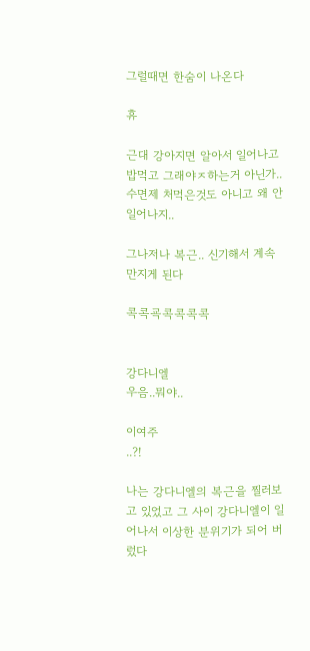그럴때면 한숨이 나온다

휴

근대 강아지면 알아서 일어나고 밥먹고 그래야ㅈ하는거 아닌가.. 수면제 처먹은것도 아니고 왜 안일어나지..

그나저나 복근.. 신기해서 계속 만지게 된다

콕콕굑콕콕콕콕


강다니엘
우음..뭐야..

이여주
..?!

나는 강다니엘의 복근을 찔러보고 있었고 그 사이 강다니엘이 일어나서 이상한 분위기가 되어 버렀다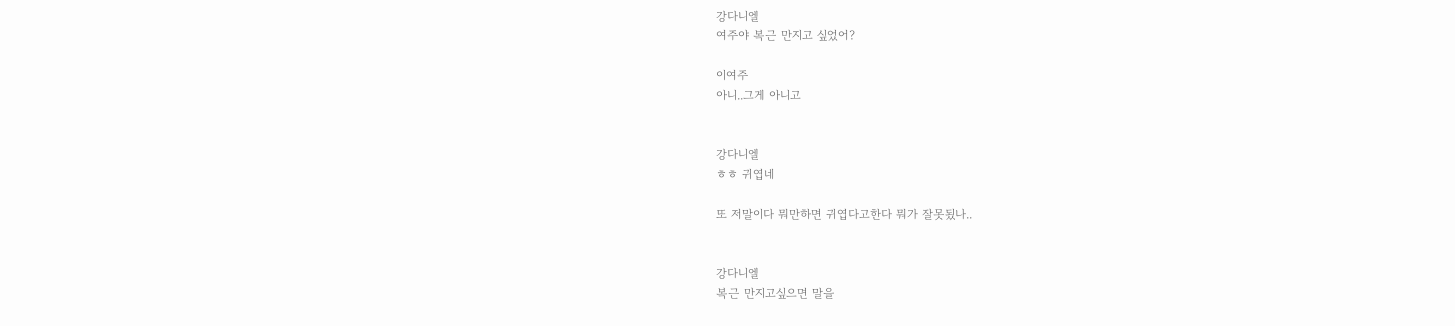강다니엘
여주야 복근 만지고 싶었어?

이여주
아니..그게 아니고


강다니엘
ㅎㅎ 귀엽네

또 저말이다 뭐만하면 귀엽다고한다 뭐가 잘못됬나..


강다니엘
복근 만지고싶으면 말을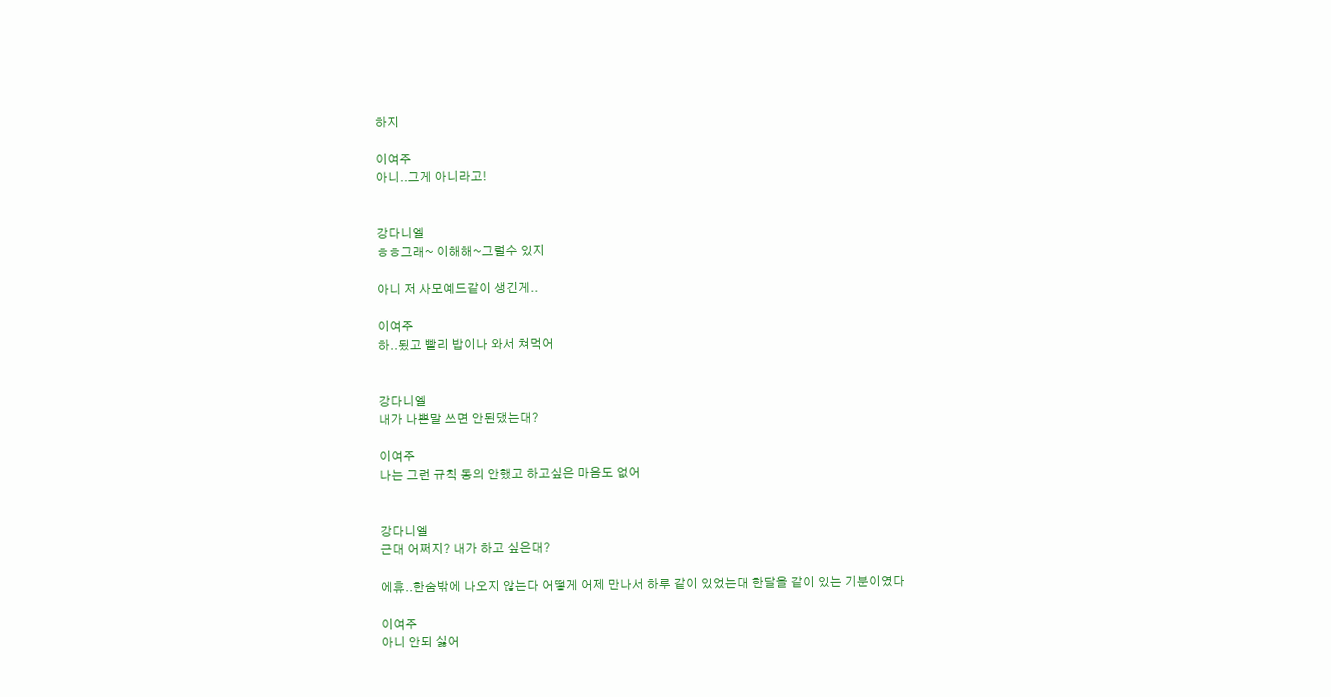하지

이여주
아니..그게 아니라고!


강다니엘
ㅎㅎ그래~ 이해해~그럴수 있지

아니 저 사모예드같이 생긴게..

이여주
하..됬고 빨리 밥이나 와서 쳐먹어


강다니엘
내가 나쁜말 쓰면 안된댔는대?

이여주
나는 그런 규칙 동의 안했고 하고싶은 마음도 없어


강다니엘
근대 어쩌지? 내가 하고 싶은대?

에휴..한숨밖에 나오지 않는다 어떻게 어제 만나서 하루 같이 있었는대 한달을 같이 있는 기분이였다

이여주
아니 안되 싫어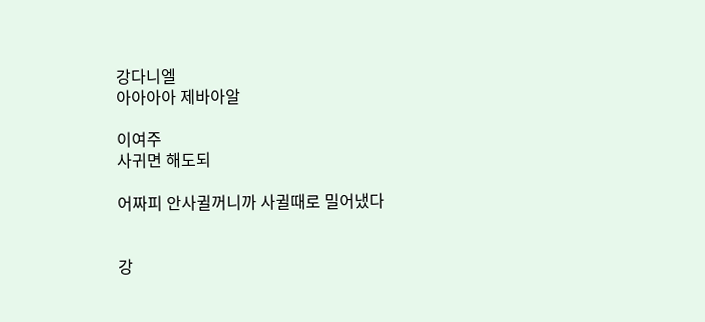강다니엘
아아아아 제바아알

이여주
사귀면 해도되

어짜피 안사귈꺼니까 사귈때로 밀어냈다


강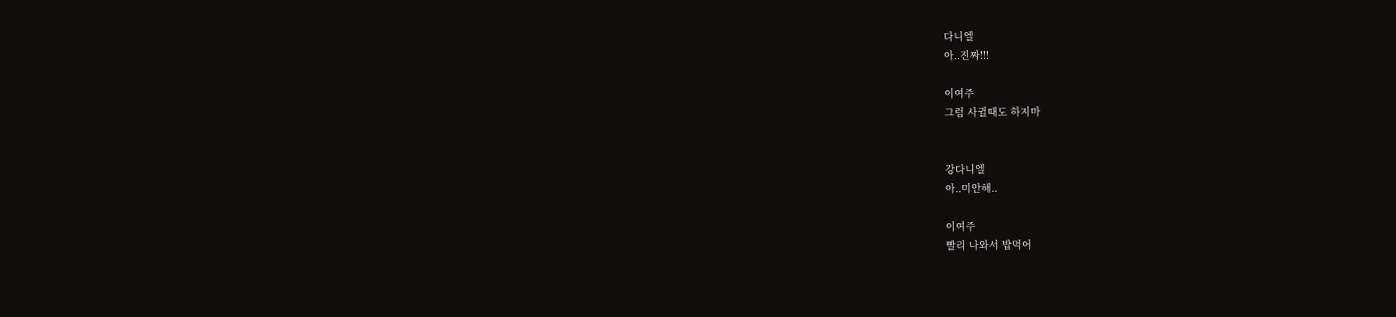다니엘
아..진짜!!!

이여주
그럼 사귈때도 하지마


강다니엘
아..미안해..

이여주
빨리 나와서 밥먹어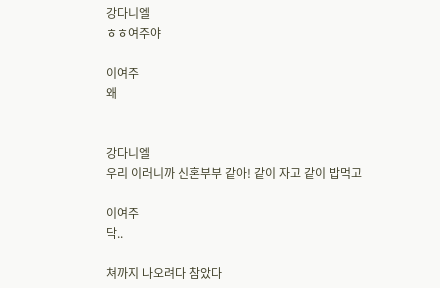강다니엘
ㅎㅎ여주야

이여주
왜


강다니엘
우리 이러니까 신혼부부 같아! 같이 자고 같이 밥먹고

이여주
닥..

쳐까지 나오려다 참았다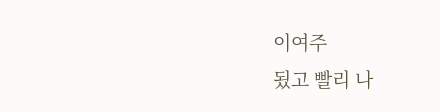이여주
됬고 빨리 나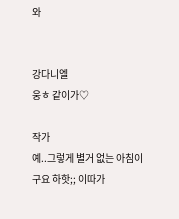와


강다니엘
웅ㅎ 같이가♡

작가
예..그렇게 별거 없는 아침이구요 하핫;; 이따가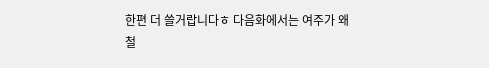한편 더 쓸거랍니다ㅎ 다음화에서는 여주가 왜 철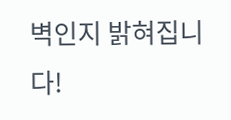벽인지 밝혀집니다!